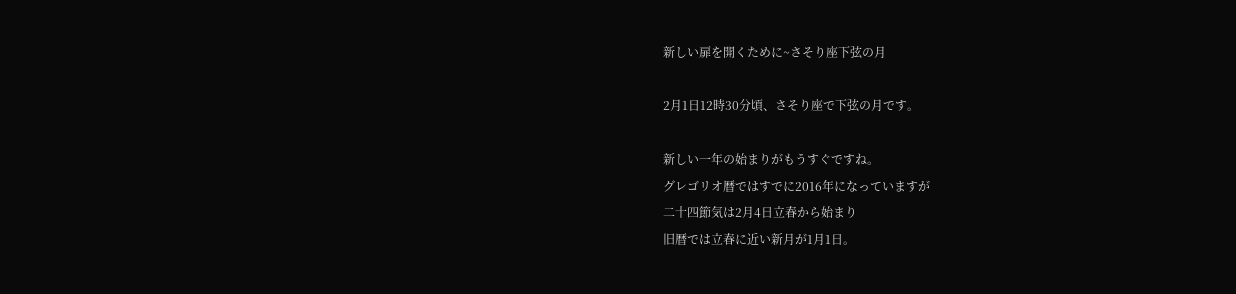新しい扉を開くために~さそり座下弦の月

2月1日12時30分頃、さそり座で下弦の月です。

新しい一年の始まりがもうすぐですね。
グレゴリオ暦ではすでに2016年になっていますが
二十四節気は2月4日立春から始まり
旧暦では立春に近い新月が1月1日。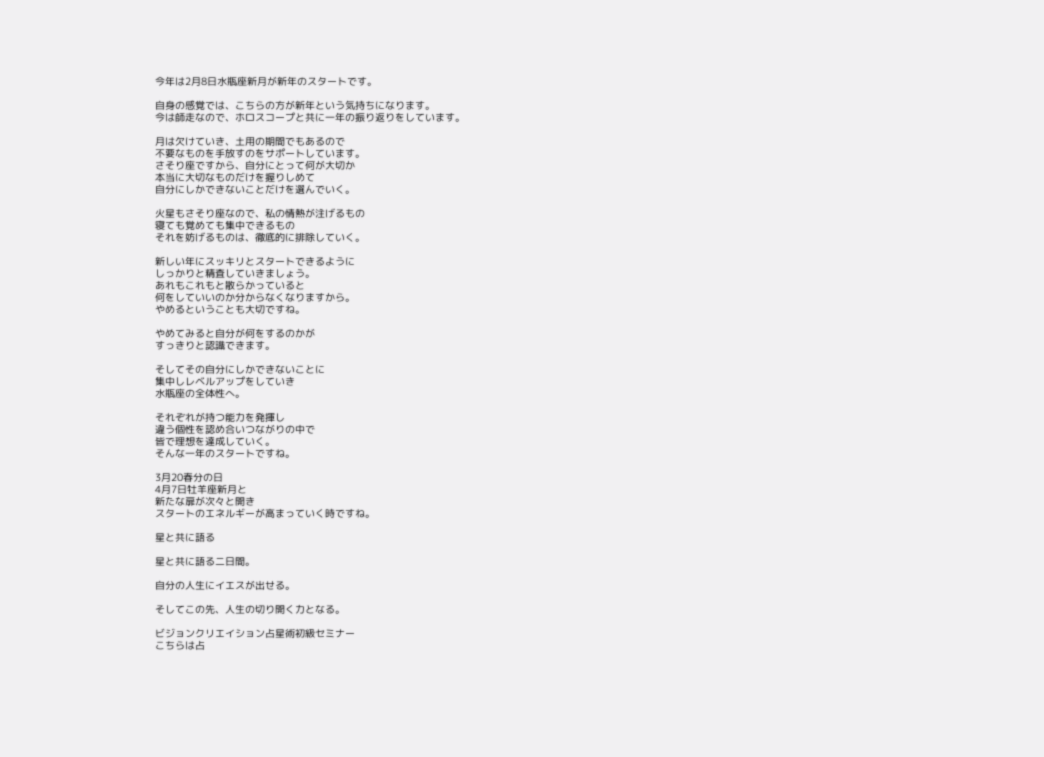今年は2月8日水瓶座新月が新年のスタートです。

自身の感覚では、こちらの方が新年という気持ちになります。
今は師走なので、ホロスコープと共に一年の振り返りをしています。

月は欠けていき、土用の期間でもあるので
不要なものを手放すのをサポートしています。
さそり座ですから、自分にとって何が大切か
本当に大切なものだけを握りしめて
自分にしかできないことだけを選んでいく。

火星もさそり座なので、私の情熱が注げるもの
寝ても覚めても集中できるもの
それを妨げるものは、徹底的に排除していく。

新しい年にスッキリとスタートできるように
しっかりと精査していきましょう。
あれもこれもと散らかっていると
何をしていいのか分からなくなりますから。
やめるということも大切ですね。

やめてみると自分が何をするのかが
すっきりと認識できます。

そしてその自分にしかできないことに
集中しレベルアップをしていき
水瓶座の全体性へ。

それぞれが持つ能力を発揮し
違う個性を認め合いつながりの中で
皆で理想を達成していく。
そんな一年のスタートですね。

3月20春分の日
4月7日牡羊座新月と
新たな扉が次々と開き
スタートのエネルギーが高まっていく時ですね。

星と共に語る

星と共に語る二日間。

自分の人生にイエスが出せる。

そしてこの先、人生の切り開く力となる。

ビジョンクリエイション占星術初級セミナー
こちらは占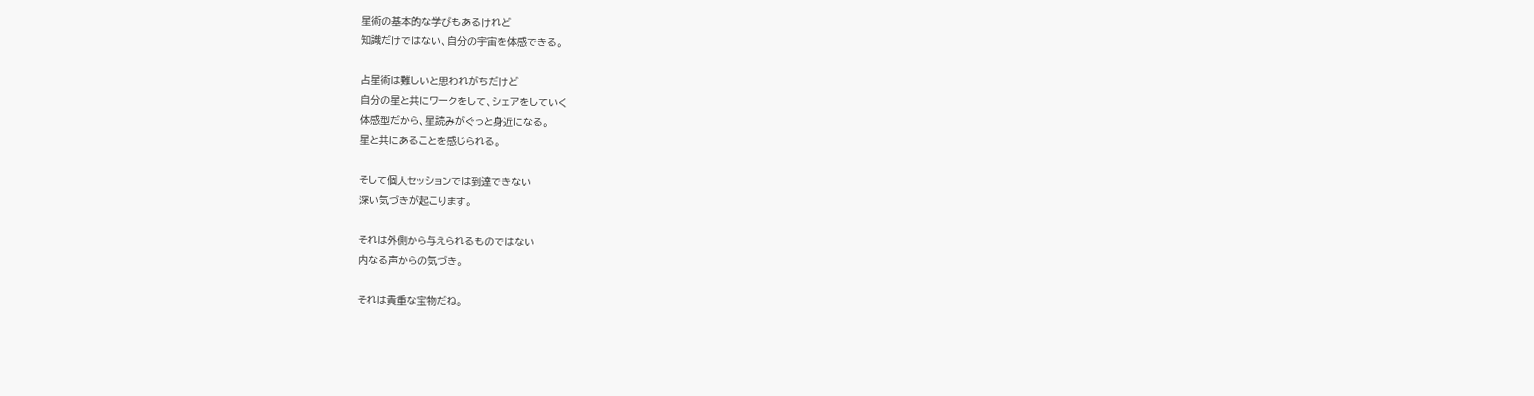星術の基本的な学びもあるけれど
知識だけではない、自分の宇宙を体感できる。

占星術は難しいと思われがちだけど
自分の星と共にワークをして、シェアをしていく
体感型だから、星読みがぐっと身近になる。
星と共にあることを感じられる。

そして個人セッションでは到達できない
深い気づきが起こります。

それは外側から与えられるものではない
内なる声からの気づき。

それは貴重な宝物だね。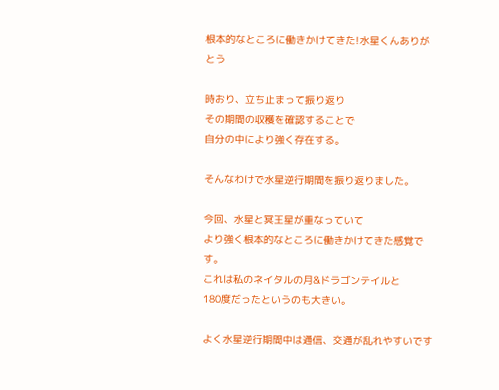根本的なところに働きかけてきた!水星くんありがとう

時おり、立ち止まって振り返り
その期間の収穫を確認することで
自分の中により強く存在する。

そんなわけで水星逆行期間を振り返りました。

今回、水星と冥王星が重なっていて
より強く根本的なところに働きかけてきた感覚です。
これは私のネイタルの月&ドラゴンテイルと
180度だったというのも大きい。

よく水星逆行期間中は通信、交通が乱れやすいです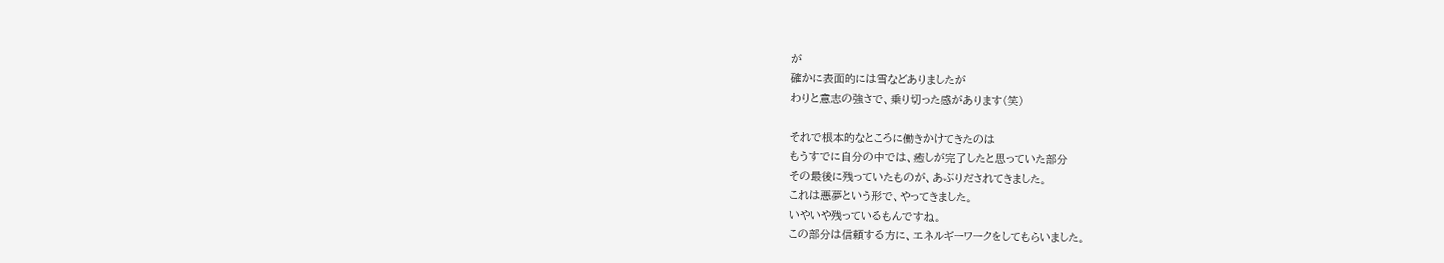が
確かに表面的には雪などありましたが
わりと意志の強さで、乗り切った感があります(笑)

それで根本的なところに働きかけてきたのは
もうすでに自分の中では、癒しが完了したと思っていた部分
その最後に残っていたものが、あぶりだされてきました。
これは悪夢という形で、やってきました。
いやいや残っているもんですね。
この部分は信頼する方に、エネルギーワークをしてもらいました。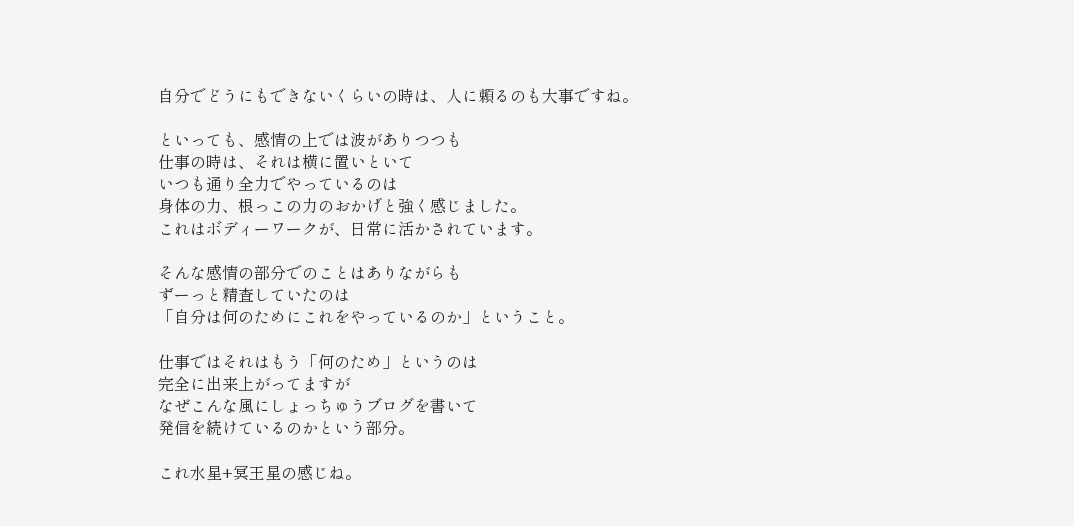自分でどうにもできないくらいの時は、人に頼るのも大事ですね。

といっても、感情の上では波がありつつも
仕事の時は、それは横に置いといて
いつも通り全力でやっているのは
身体の力、根っこの力のおかげと強く感じました。
これはボディーワークが、日常に活かされています。

そんな感情の部分でのことはありながらも
ずーっと精査していたのは
「自分は何のためにこれをやっているのか」ということ。

仕事ではそれはもう「何のため」というのは
完全に出来上がってますが
なぜこんな風にしょっちゅうブログを書いて
発信を続けているのかという部分。

これ水星+冥王星の感じね。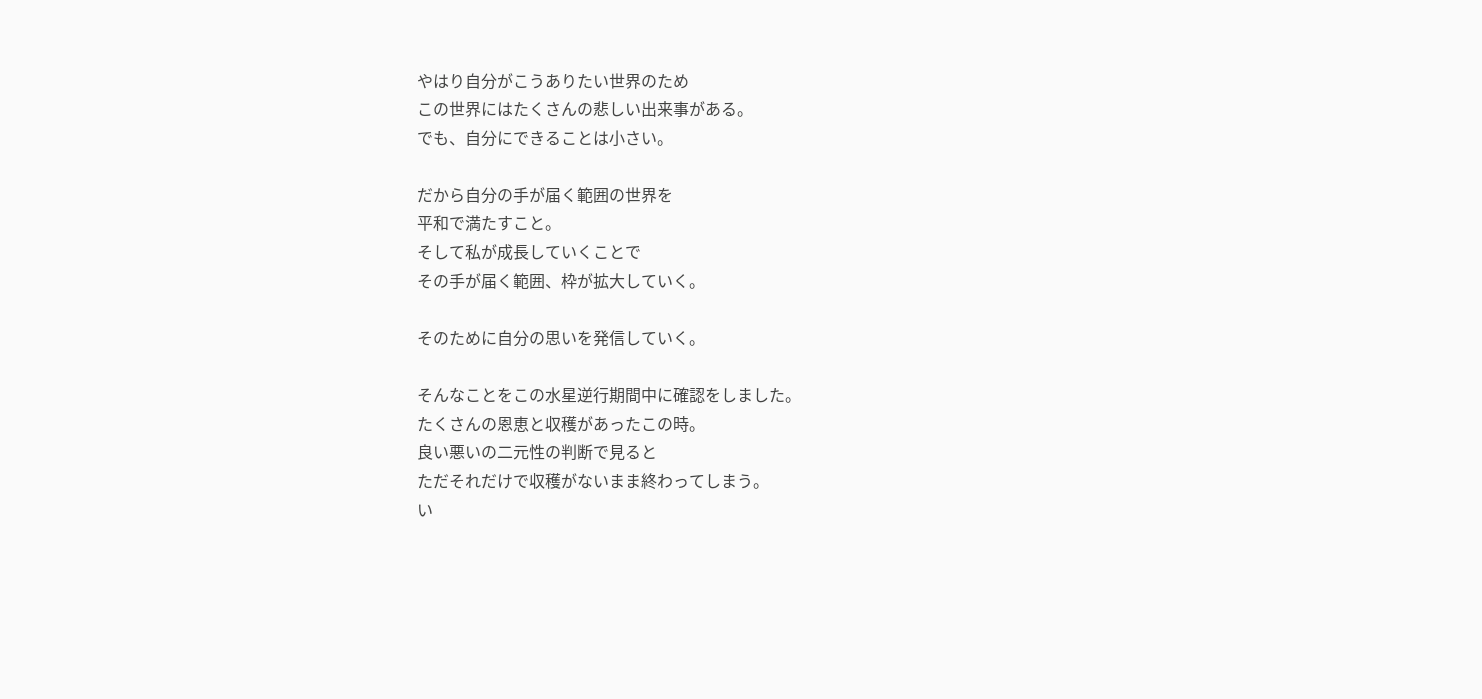やはり自分がこうありたい世界のため
この世界にはたくさんの悲しい出来事がある。
でも、自分にできることは小さい。

だから自分の手が届く範囲の世界を
平和で満たすこと。
そして私が成長していくことで
その手が届く範囲、枠が拡大していく。

そのために自分の思いを発信していく。

そんなことをこの水星逆行期間中に確認をしました。
たくさんの恩恵と収穫があったこの時。
良い悪いの二元性の判断で見ると
ただそれだけで収穫がないまま終わってしまう。
い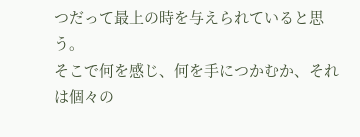つだって最上の時を与えられていると思う。
そこで何を感じ、何を手につかむか、それは個々の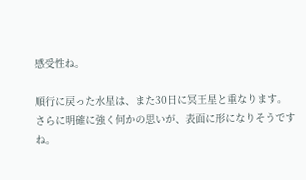感受性ね。

順行に戻った水星は、また30日に冥王星と重なります。
さらに明確に強く何かの思いが、表面に形になりそうですね。